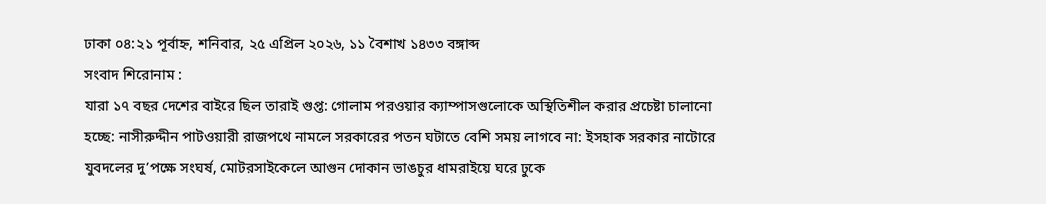ঢাকা ০৪:২১ পূর্বাহ্ন, শনিবার, ২৫ এপ্রিল ২০২৬, ১১ বৈশাখ ১৪৩৩ বঙ্গাব্দ
সংবাদ শিরোনাম :
যারা ১৭ বছর দেশের বাইরে ছিল তারাই গুপ্ত: গোলাম পরওয়ার ক্যাম্পাসগুলোকে অস্থিতিশীল করার প্রচেষ্টা চালানো হচ্ছে: নাসীরুদ্দীন পাটওয়ারী রাজপথে নামলে সরকারের পতন ঘটাতে বেশি সময় লাগবে না: ইসহাক সরকার নাটোরে যুবদলের দু’পক্ষে সংঘর্ষ, মোটরসাইকেলে আগুন দোকান ভাঙচুর ধামরাইয়ে ঘরে ঢুকে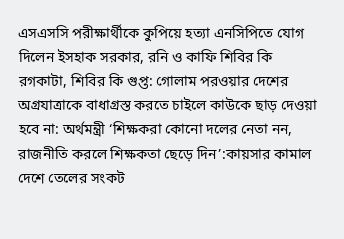এসএসসি পরীক্ষার্থীকে কুপিয়ে হত্যা এনসিপিতে যোগ দিলেন ইসহাক সরকার, রনি ও কাফি শিবির কি রগকাটা, শিবির কি গুপ্ত: গোলাম পরওয়ার দেশের অগ্রযাত্রাকে বাধাগ্রস্ত করতে চাইলে কাউকে ছাড় দেওয়া হবে না: অর্থমন্ত্রী ‘শিক্ষকরা কোনো দলের নেতা নন, রাজনীতি করলে শিক্ষকতা ছেড়ে দিন’:কায়সার কামাল দেশে তেলের সংকট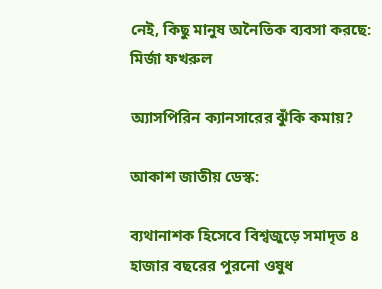নেই, কিছু মানুষ অনৈতিক ব্যবসা করছে: মির্জা ফখরুল

অ্যাসপিরিন ক্যানসারের ঝুঁকি কমায়?

আকাশ জাতীয় ডেস্ক:

ব্যথানাশক হিসেবে বিশ্বজুড়ে সমাদৃত ৪ হাজার বছরের পুরনো ওষুধ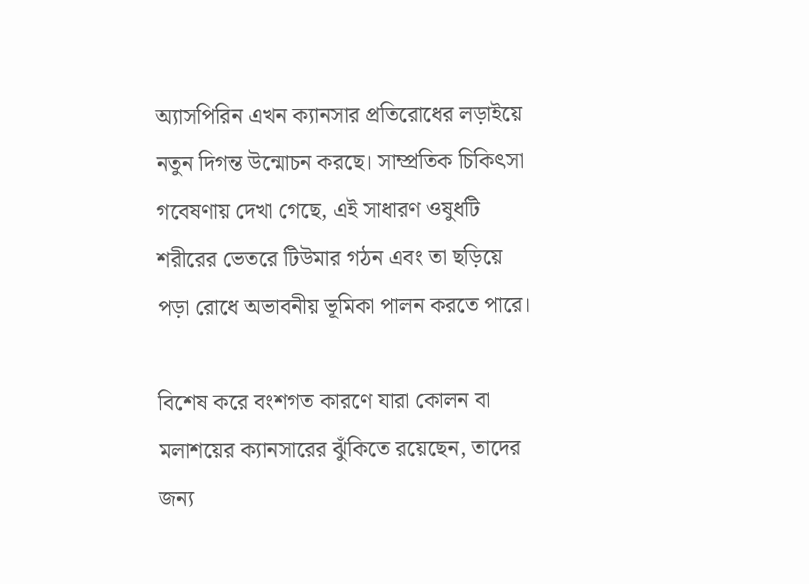অ্যাসপিরিন এখন ক্যানসার প্রতিরোধের লড়াইয়ে নতুন দিগন্ত উন্মোচন করছে। সাম্প্রতিক চিকিৎসা গবেষণায় দেখা গেছে, এই সাধারণ ওষুধটি শরীরের ভেতরে টিউমার গঠন এবং তা ছড়িয়ে পড়া রোধে অভাবনীয় ভূমিকা পালন করতে পারে।

বিশেষ করে বংশগত কারণে যারা কোলন বা মলাশয়ের ক্যানসারের ঝুঁকিতে রয়েছেন, তাদের জন্য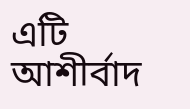এটি আশীর্বাদ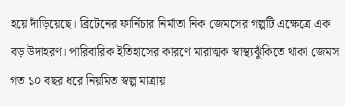হয়ে দাঁড়িয়েছে। ব্রিটেনের ফার্নিচার নির্মাতা নিক জেমসের গল্পটি এক্ষেত্রে এক বড় উদাহরণ। পারিবারিক ইতিহাসের কারণে মারাত্মক স্বাস্থ্যঝুঁকিতে থাকা জেমস গত ১০ বছর ধরে নিয়মিত স্বল্প মাত্রায়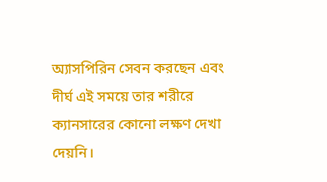অ্যাসপিরিন সেবন করছেন এবং দীর্ঘ এই সময়ে তার শরীরে ক্যানসারের কোনো লক্ষণ দেখা দেয়নি।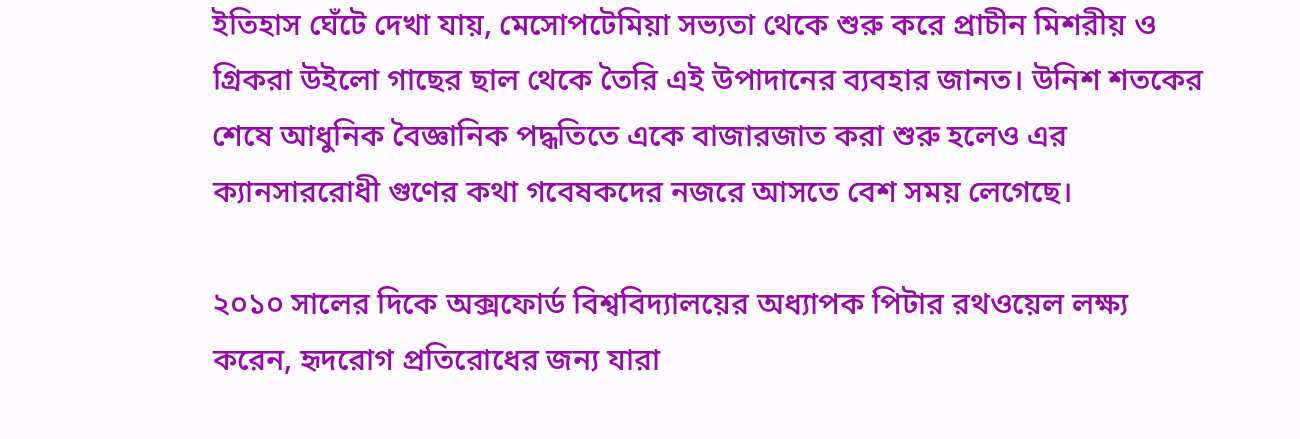ইতিহাস ঘেঁটে দেখা যায়, মেসোপটেমিয়া সভ্যতা থেকে শুরু করে প্রাচীন মিশরীয় ও গ্রিকরা উইলো গাছের ছাল থেকে তৈরি এই উপাদানের ব্যবহার জানত। উনিশ শতকের শেষে আধুনিক বৈজ্ঞানিক পদ্ধতিতে একে বাজারজাত করা শুরু হলেও এর ক্যানসাররোধী গুণের কথা গবেষকদের নজরে আসতে বেশ সময় লেগেছে।

২০১০ সালের দিকে অক্সফোর্ড বিশ্ববিদ্যালয়ের অধ্যাপক পিটার রথওয়েল লক্ষ্য করেন, হৃদরোগ প্রতিরোধের জন্য যারা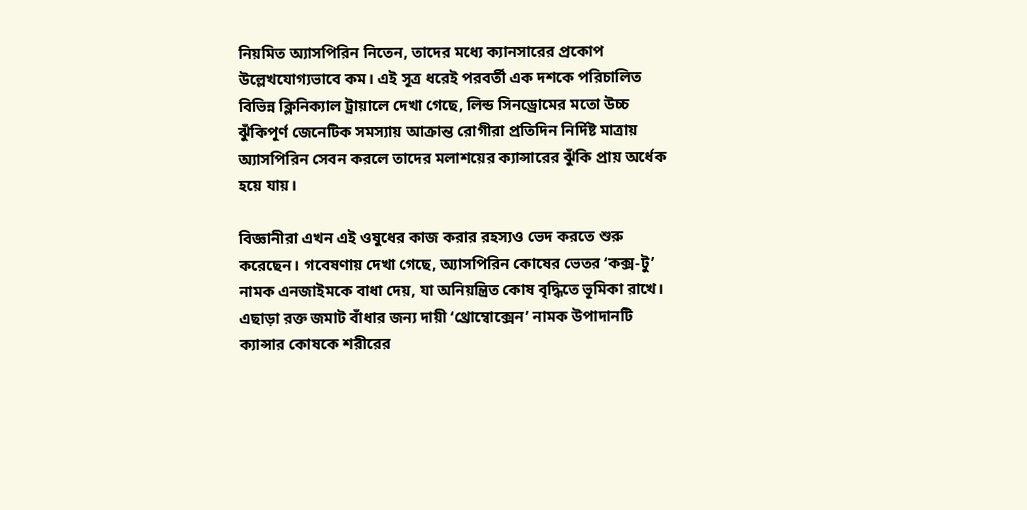নিয়মিত অ্যাসপিরিন নিতেন, তাদের মধ্যে ক্যানসারের প্রকোপ উল্লেখযোগ্যভাবে কম। এই সূত্র ধরেই পরবর্তী এক দশকে পরিচালিত বিভিন্ন ক্লিনিক্যাল ট্রায়ালে দেখা গেছে, লিন্ড সিনড্রোমের মতো উচ্চ ঝুঁকিপূর্ণ জেনেটিক সমস্যায় আক্রান্ত রোগীরা প্রতিদিন নির্দিষ্ট মাত্রায় অ্যাসপিরিন সেবন করলে তাদের মলাশয়ের ক্যান্সারের ঝুঁকি প্রায় অর্ধেক হয়ে যায়।

বিজ্ঞানীরা এখন এই ওষুধের কাজ করার রহস্যও ভেদ করতে শুরু করেছেন। গবেষণায় দেখা গেছে, অ্যাসপিরিন কোষের ভেতর ‘কক্স-টু’ নামক এনজাইমকে বাধা দেয়, যা অনিয়ন্ত্রিত কোষ বৃদ্ধিতে ভূমিকা রাখে। এছাড়া রক্ত জমাট বাঁধার জন্য দায়ী ‘থ্রোম্বোক্সেন’ নামক উপাদানটি ক্যান্সার কোষকে শরীরের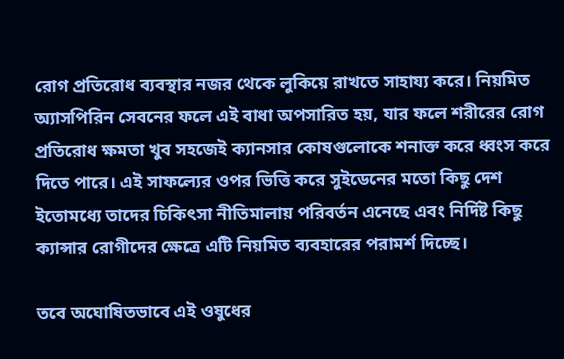রোগ প্রতিরোধ ব্যবস্থার নজর থেকে লুকিয়ে রাখতে সাহায্য করে। নিয়মিত অ্যাসপিরিন সেবনের ফলে এই বাধা অপসারিত হয়, যার ফলে শরীরের রোগ প্রতিরোধ ক্ষমতা খুব সহজেই ক্যানসার কোষগুলোকে শনাক্ত করে ধ্বংস করে দিতে পারে। এই সাফল্যের ওপর ভিত্তি করে সুইডেনের মতো কিছু দেশ ইতোমধ্যে তাদের চিকিৎসা নীতিমালায় পরিবর্তন এনেছে এবং নির্দিষ্ট কিছু ক্যান্সার রোগীদের ক্ষেত্রে এটি নিয়মিত ব্যবহারের পরামর্শ দিচ্ছে।

তবে অঘোষিতভাবে এই ওষুধের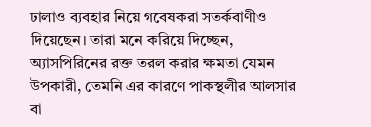ঢালাও ব্যবহার নিয়ে গবেষকরা সতর্কবাণীও দিয়েছেন। তারা মনে করিয়ে দিচ্ছেন, অ্যাসপিরিনের রক্ত তরল করার ক্ষমতা যেমন উপকারী, তেমনি এর কারণে পাকস্থলীর আলসার বা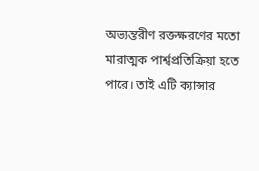অভ্যন্তরীণ রক্তক্ষরণের মতো মারাত্মক পার্শ্বপ্রতিক্রিয়া হতে পারে। তাই এটি ক্যান্সার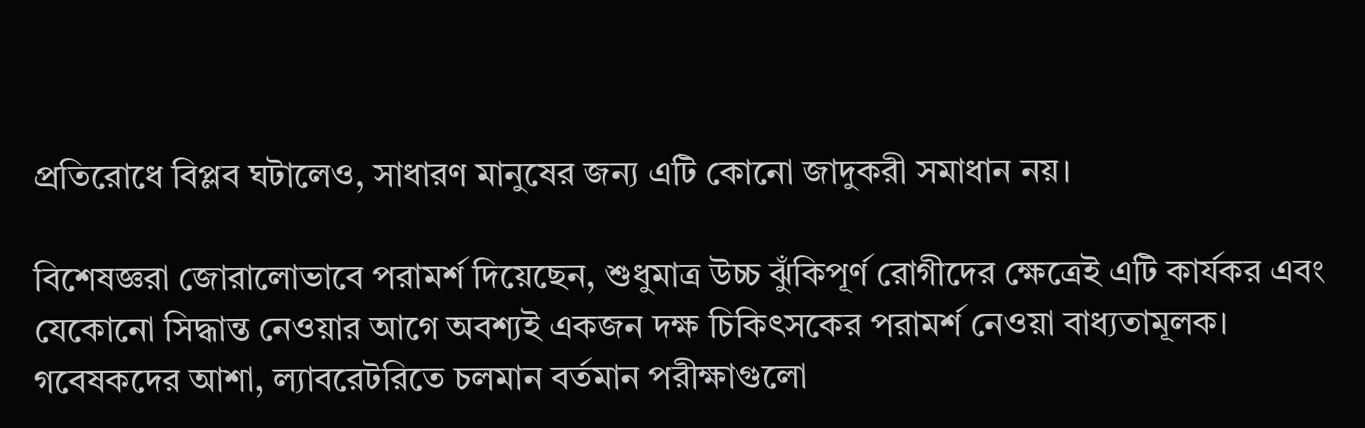প্রতিরোধে বিপ্লব ঘটালেও, সাধারণ মানুষের জন্য এটি কোনো জাদুকরী সমাধান নয়।

বিশেষজ্ঞরা জোরালোভাবে পরামর্শ দিয়েছেন, শুধুমাত্র উচ্চ ঝুঁকিপূর্ণ রোগীদের ক্ষেত্রেই এটি কার্যকর এবং যেকোনো সিদ্ধান্ত নেওয়ার আগে অবশ্যই একজন দক্ষ চিকিৎসকের পরামর্শ নেওয়া বাধ্যতামূলক। গবেষকদের আশা, ল্যাবরেটরিতে চলমান বর্তমান পরীক্ষাগুলো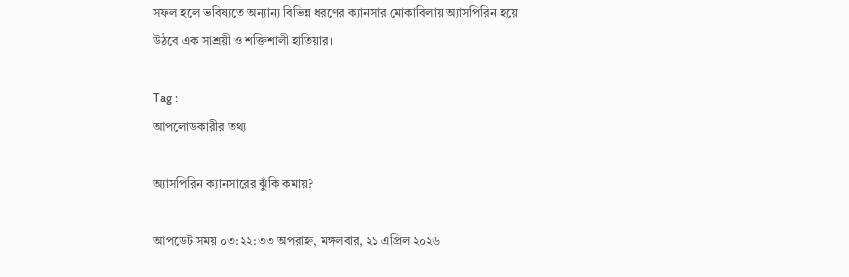সফল হলে ভবিষ্যতে অন্যান্য বিভিন্ন ধরণের ক্যানসার মোকাবিলায় অ্যাসপিরিন হয়ে উঠবে এক সাশ্রয়ী ও শক্তিশালী হাতিয়ার।

Tag :
আপলোডকারীর তথ্য

অ্যাসপিরিন ক্যানসারের ঝুঁকি কমায়?

আপডেট সময় ০৩:২২:৩৩ অপরাহ্ন, মঙ্গলবার, ২১ এপ্রিল ২০২৬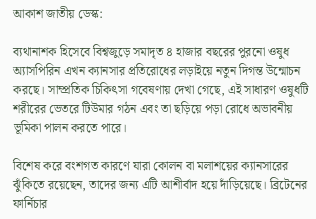আকাশ জাতীয় ডেস্ক:

ব্যথানাশক হিসেবে বিশ্বজুড়ে সমাদৃত ৪ হাজার বছরের পুরনো ওষুধ অ্যাসপিরিন এখন ক্যানসার প্রতিরোধের লড়াইয়ে নতুন দিগন্ত উন্মোচন করছে। সাম্প্রতিক চিকিৎসা গবেষণায় দেখা গেছে, এই সাধারণ ওষুধটি শরীরের ভেতরে টিউমার গঠন এবং তা ছড়িয়ে পড়া রোধে অভাবনীয় ভূমিকা পালন করতে পারে।

বিশেষ করে বংশগত কারণে যারা কোলন বা মলাশয়ের ক্যানসারের ঝুঁকিতে রয়েছেন, তাদের জন্য এটি আশীর্বাদ হয়ে দাঁড়িয়েছে। ব্রিটেনের ফার্নিচার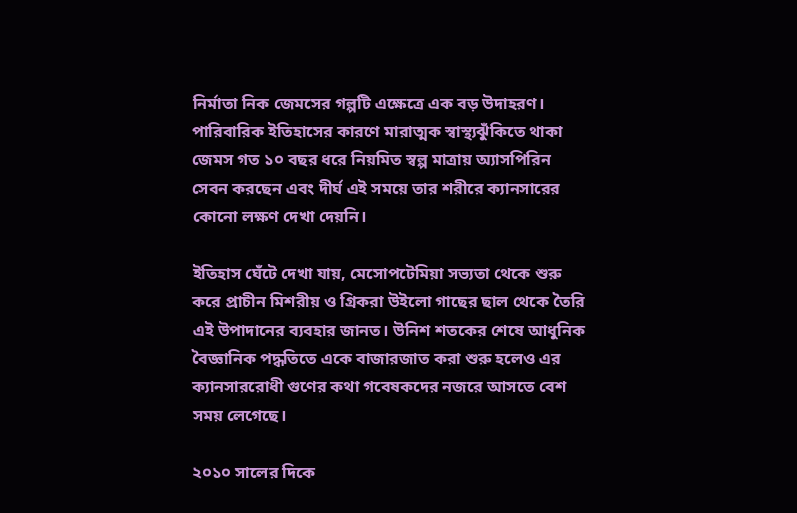নির্মাতা নিক জেমসের গল্পটি এক্ষেত্রে এক বড় উদাহরণ। পারিবারিক ইতিহাসের কারণে মারাত্মক স্বাস্থ্যঝুঁকিতে থাকা জেমস গত ১০ বছর ধরে নিয়মিত স্বল্প মাত্রায় অ্যাসপিরিন সেবন করছেন এবং দীর্ঘ এই সময়ে তার শরীরে ক্যানসারের কোনো লক্ষণ দেখা দেয়নি।

ইতিহাস ঘেঁটে দেখা যায়, মেসোপটেমিয়া সভ্যতা থেকে শুরু করে প্রাচীন মিশরীয় ও গ্রিকরা উইলো গাছের ছাল থেকে তৈরি এই উপাদানের ব্যবহার জানত। উনিশ শতকের শেষে আধুনিক বৈজ্ঞানিক পদ্ধতিতে একে বাজারজাত করা শুরু হলেও এর ক্যানসাররোধী গুণের কথা গবেষকদের নজরে আসতে বেশ সময় লেগেছে।

২০১০ সালের দিকে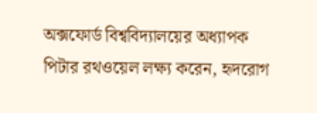অক্সফোর্ড বিশ্ববিদ্যালয়ের অধ্যাপক পিটার রথওয়েল লক্ষ্য করেন, হৃদরোগ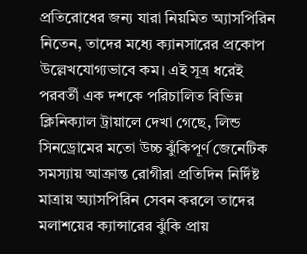প্রতিরোধের জন্য যারা নিয়মিত অ্যাসপিরিন নিতেন, তাদের মধ্যে ক্যানসারের প্রকোপ উল্লেখযোগ্যভাবে কম। এই সূত্র ধরেই পরবর্তী এক দশকে পরিচালিত বিভিন্ন ক্লিনিক্যাল ট্রায়ালে দেখা গেছে, লিন্ড সিনড্রোমের মতো উচ্চ ঝুঁকিপূর্ণ জেনেটিক সমস্যায় আক্রান্ত রোগীরা প্রতিদিন নির্দিষ্ট মাত্রায় অ্যাসপিরিন সেবন করলে তাদের মলাশয়ের ক্যান্সারের ঝুঁকি প্রায়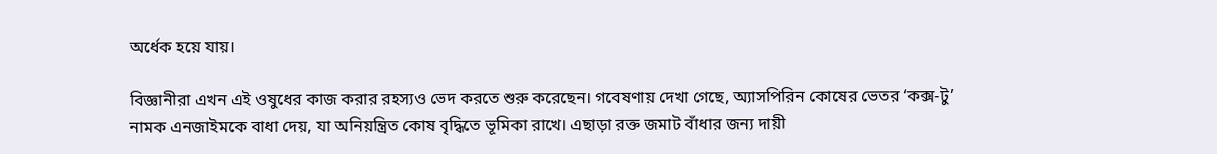অর্ধেক হয়ে যায়।

বিজ্ঞানীরা এখন এই ওষুধের কাজ করার রহস্যও ভেদ করতে শুরু করেছেন। গবেষণায় দেখা গেছে, অ্যাসপিরিন কোষের ভেতর ‘কক্স-টু’ নামক এনজাইমকে বাধা দেয়, যা অনিয়ন্ত্রিত কোষ বৃদ্ধিতে ভূমিকা রাখে। এছাড়া রক্ত জমাট বাঁধার জন্য দায়ী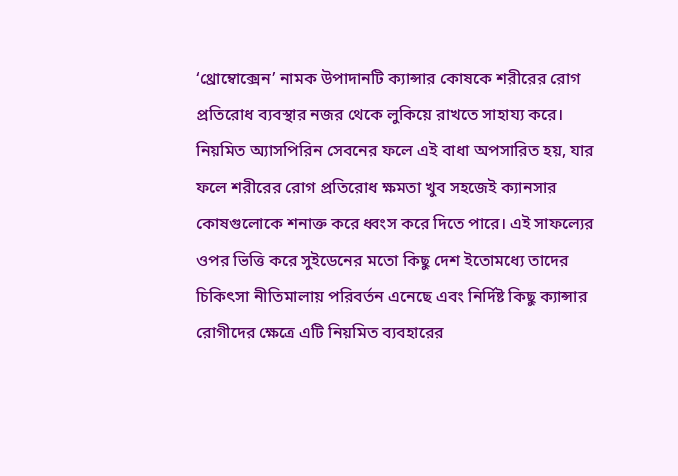‘থ্রোম্বোক্সেন’ নামক উপাদানটি ক্যান্সার কোষকে শরীরের রোগ প্রতিরোধ ব্যবস্থার নজর থেকে লুকিয়ে রাখতে সাহায্য করে। নিয়মিত অ্যাসপিরিন সেবনের ফলে এই বাধা অপসারিত হয়, যার ফলে শরীরের রোগ প্রতিরোধ ক্ষমতা খুব সহজেই ক্যানসার কোষগুলোকে শনাক্ত করে ধ্বংস করে দিতে পারে। এই সাফল্যের ওপর ভিত্তি করে সুইডেনের মতো কিছু দেশ ইতোমধ্যে তাদের চিকিৎসা নীতিমালায় পরিবর্তন এনেছে এবং নির্দিষ্ট কিছু ক্যান্সার রোগীদের ক্ষেত্রে এটি নিয়মিত ব্যবহারের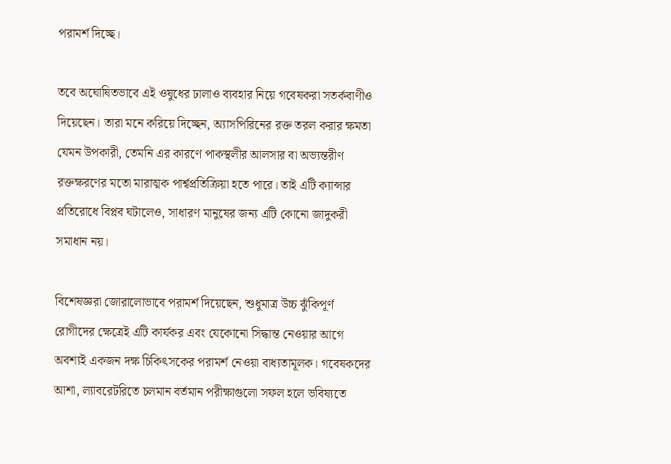পরামর্শ দিচ্ছে।

তবে অঘোষিতভাবে এই ওষুধের ঢালাও ব্যবহার নিয়ে গবেষকরা সতর্কবাণীও দিয়েছেন। তারা মনে করিয়ে দিচ্ছেন, অ্যাসপিরিনের রক্ত তরল করার ক্ষমতা যেমন উপকারী, তেমনি এর কারণে পাকস্থলীর আলসার বা অভ্যন্তরীণ রক্তক্ষরণের মতো মারাত্মক পার্শ্বপ্রতিক্রিয়া হতে পারে। তাই এটি ক্যান্সার প্রতিরোধে বিপ্লব ঘটালেও, সাধারণ মানুষের জন্য এটি কোনো জাদুকরী সমাধান নয়।

বিশেষজ্ঞরা জোরালোভাবে পরামর্শ দিয়েছেন, শুধুমাত্র উচ্চ ঝুঁকিপূর্ণ রোগীদের ক্ষেত্রেই এটি কার্যকর এবং যেকোনো সিদ্ধান্ত নেওয়ার আগে অবশ্যই একজন দক্ষ চিকিৎসকের পরামর্শ নেওয়া বাধ্যতামূলক। গবেষকদের আশা, ল্যাবরেটরিতে চলমান বর্তমান পরীক্ষাগুলো সফল হলে ভবিষ্যতে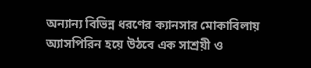অন্যান্য বিভিন্ন ধরণের ক্যানসার মোকাবিলায় অ্যাসপিরিন হয়ে উঠবে এক সাশ্রয়ী ও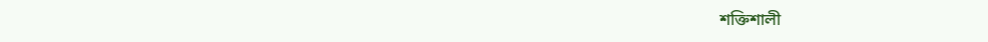শক্তিশালী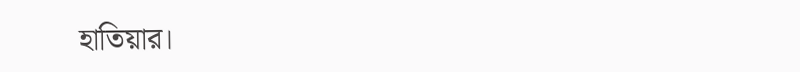হাতিয়ার।